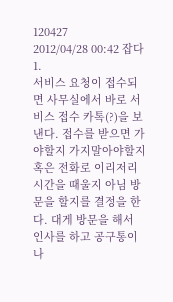120427
2012/04/28 00:42 잡다1.
서비스 요청이 접수되면 사무실에서 바로 서비스 접수 카톡(?)을 보낸다. 접수를 받으면 가야할지 가지말아야할지 혹은 전화로 이리저리 시간을 때울지 아님 방문을 할지를 결정을 한다. 대게 방문을 해서 인사를 하고 공구통이나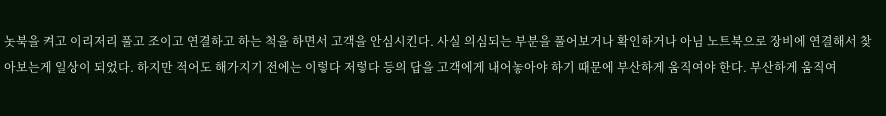놋북을 켜고 이리저리 풀고 조이고 연결하고 하는 척을 하면서 고객을 안심시킨다. 사실 의심되는 부분을 풀어보거나 확인하거나 아님 노트북으로 장비에 연결해서 찾아보는게 일상이 되었다. 하지만 적어도 해가지기 전에는 이렇다 저렇다 등의 답을 고객에게 내어놓아야 하기 때문에 부산하게 움직여야 한다. 부산하게 움직여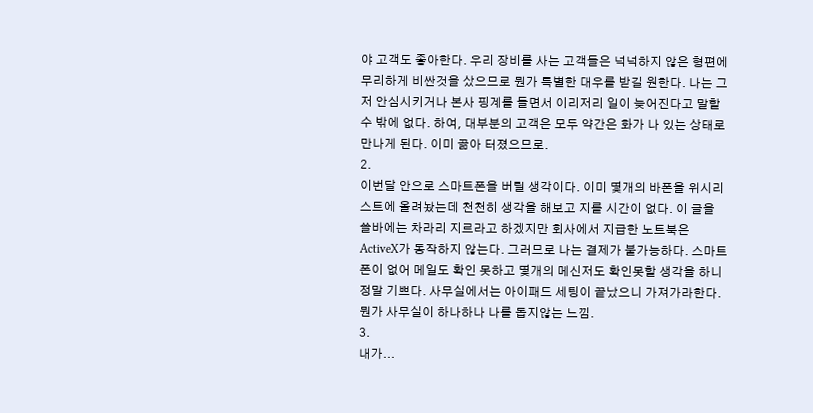야 고객도 좋아한다. 우리 장비를 사는 고객들은 넉넉하지 않은 형편에 무리하게 비싼것을 샀으므로 뭔가 특별한 대우를 받길 원한다. 나는 그저 안심시키거나 본사 핑계를 들면서 이리저리 일이 늦어진다고 말할 수 밖에 없다. 하여, 대부분의 고객은 모두 약간은 화가 나 있는 상태로 만나게 된다. 이미 곪아 터졌으므로.
2.
이번달 안으로 스마트폰을 버릴 생각이다. 이미 몇개의 바폰을 위시리스트에 올려놨는데 천천히 생각을 해보고 지를 시간이 없다. 이 글을 쓸바에는 차라리 지르라고 하겠지만 회사에서 지급한 노트북은 ActiveX가 동작하지 않는다. 그러므로 나는 결제가 불가능하다. 스마트폰이 없어 메일도 확인 못하고 몇개의 메신저도 확인못할 생각을 하니 정말 기쁘다. 사무실에서는 아이패드 세팅이 끝났으니 가져가라한다. 뭔가 사무실이 하나하나 나를 돕지않는 느낌.
3.
내가...